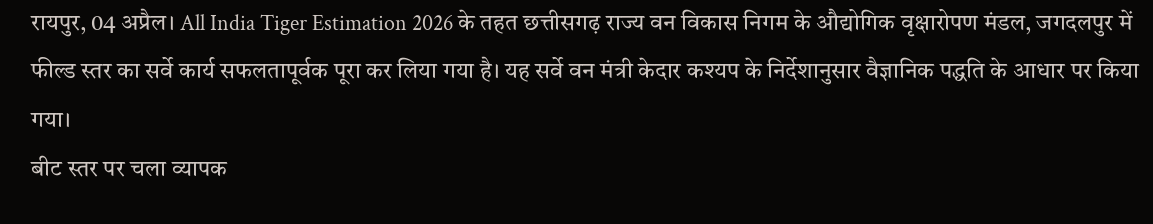रायपुर, 04 अप्रैल। All India Tiger Estimation 2026 के तहत छत्तीसगढ़ राज्य वन विकास निगम के औद्योगिक वृक्षारोपण मंडल, जगदलपुर में फील्ड स्तर का सर्वे कार्य सफलतापूर्वक पूरा कर लिया गया है। यह सर्वे वन मंत्री केदार कश्यप के निर्देशानुसार वैज्ञानिक पद्धति के आधार पर किया गया।
बीट स्तर पर चला व्यापक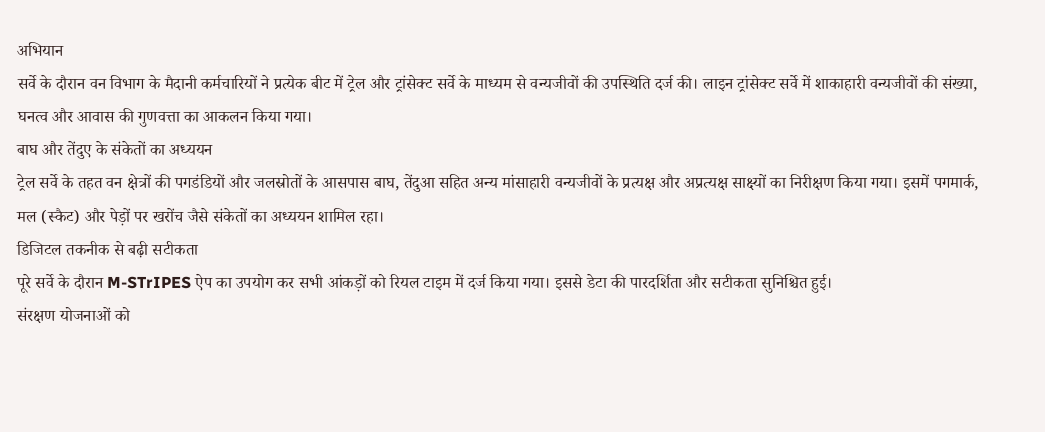अभियान
सर्वे के दौरान वन विभाग के मैदानी कर्मचारियों ने प्रत्येक बीट में ट्रेल और ट्रांसेक्ट सर्वे के माध्यम से वन्यजीवों की उपस्थिति दर्ज की। लाइन ट्रांसेक्ट सर्वे में शाकाहारी वन्यजीवों की संख्या, घनत्व और आवास की गुणवत्ता का आकलन किया गया।
बाघ और तेंदुए के संकेतों का अध्ययन
ट्रेल सर्वे के तहत वन क्षेत्रों की पगडंडियों और जलस्रोतों के आसपास बाघ, तेंदुआ सहित अन्य मांसाहारी वन्यजीवों के प्रत्यक्ष और अप्रत्यक्ष साक्ष्यों का निरीक्षण किया गया। इसमें पगमार्क, मल (स्कैट) और पेड़ों पर खरोंच जैसे संकेतों का अध्ययन शामिल रहा।
डिजिटल तकनीक से बढ़ी सटीकता
पूरे सर्वे के दौरान M-STrIPES ऐप का उपयोग कर सभी आंकड़ों को रियल टाइम में दर्ज किया गया। इससे डेटा की पारदर्शिता और सटीकता सुनिश्चित हुई।
संरक्षण योजनाओं को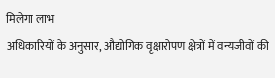मिलेगा लाभ
अधिकारियों के अनुसार, औद्योगिक वृक्षारोपण क्षेत्रों में वन्यजीवों की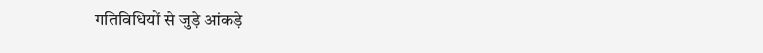गतिविधियों से जुड़े आंकड़े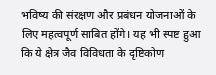भविष्य की संरक्षण और प्रबंधन योजनाओं के लिए महत्वपूर्ण साबित होंगे। यह भी स्पष्ट हुआ कि ये क्षेत्र जैव विविधता के दृष्टिकोण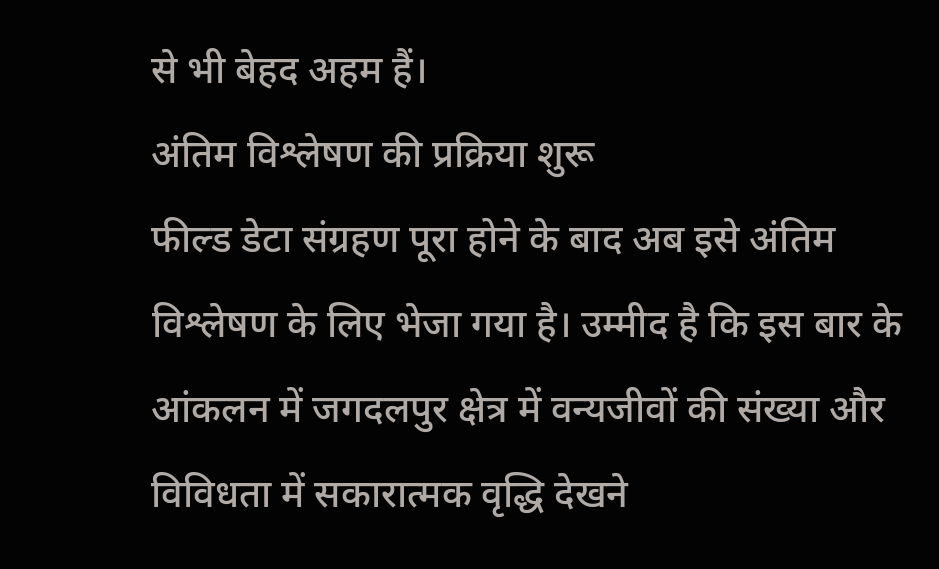से भी बेहद अहम हैं।
अंतिम विश्लेषण की प्रक्रिया शुरू
फील्ड डेटा संग्रहण पूरा होने के बाद अब इसे अंतिम विश्लेषण के लिए भेजा गया है। उम्मीद है कि इस बार के आंकलन में जगदलपुर क्षेत्र में वन्यजीवों की संख्या और विविधता में सकारात्मक वृद्धि देखने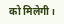को मिलेगी।